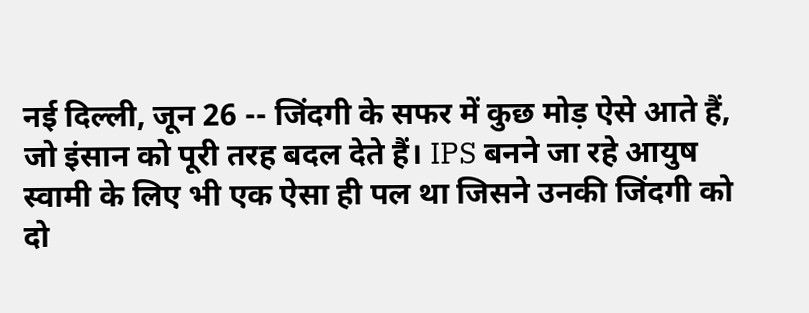नई दिल्ली, जून 26 -- जिंदगी के सफर में कुछ मोड़ ऐसे आते हैं, जो इंसान को पूरी तरह बदल देते हैं। IPS बनने जा रहे आयुष स्वामी के लिए भी एक ऐसा ही पल था जिसने उनकी जिंदगी को दो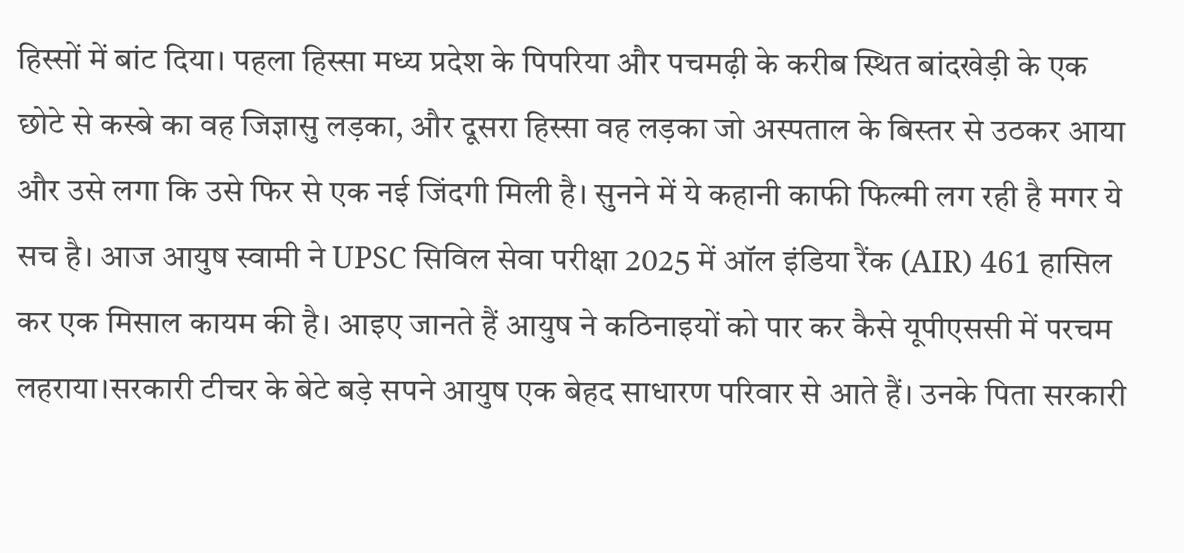हिस्सों में बांट दिया। पहला हिस्सा मध्य प्रदेश के पिपरिया और पचमढ़ी के करीब स्थित बांदखेड़ी के एक छोटे से कस्बे का वह जिज्ञासु लड़का, और दूसरा हिस्सा वह लड़का जो अस्पताल के बिस्तर से उठकर आया और उसे लगा कि उसे फिर से एक नई जिंदगी मिली है। सुनने में ये कहानी काफी फिल्मी लग रही है मगर ये सच है। आज आयुष स्वामी ने UPSC सिविल सेवा परीक्षा 2025 में ऑल इंडिया रैंक (AIR) 461 हासिल कर एक मिसाल कायम की है। आइए जानते हैं आयुष ने कठिनाइयों को पार कर कैसे यूपीएससी में परचम लहराया।सरकारी टीचर के बेटे बड़े सपने आयुष एक बेहद साधारण परिवार से आते हैं। उनके पिता सरकारी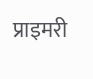प्राइमरी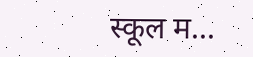स्कूल म...